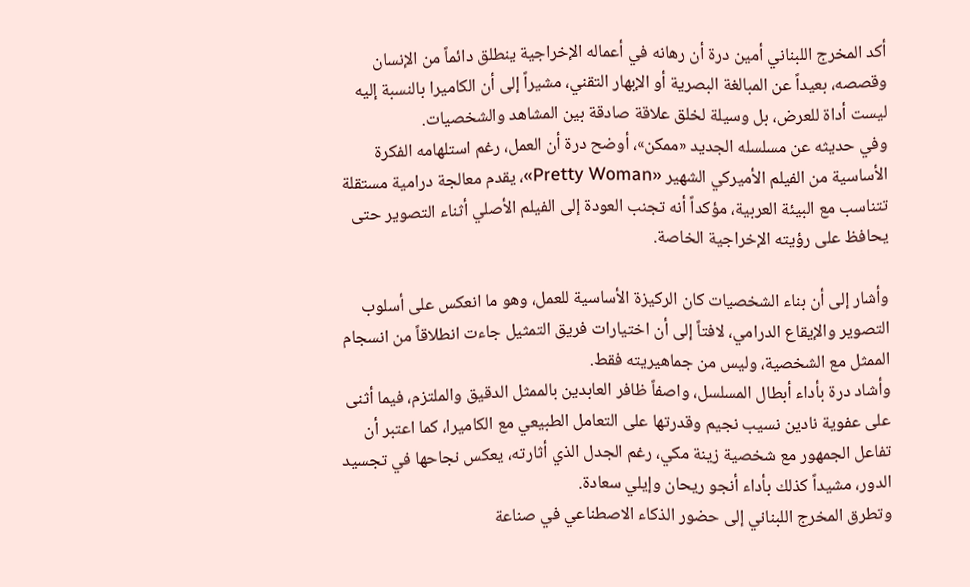أكد المخرج اللبناني أمين درة أن رهانه في أعماله الإخراجية ينطلق دائماً من الإنسان وقصصه، بعيداً عن المبالغة البصرية أو الإبهار التقني، مشيراً إلى أن الكاميرا بالنسبة إليه ليست أداة للعرض، بل وسيلة لخلق علاقة صادقة بين المشاهد والشخصيات.
وفي حديثه عن مسلسله الجديد «ممكن»، أوضح درة أن العمل، رغم استلهامه الفكرة الأساسية من الفيلم الأميركي الشهير «Pretty Woman»، يقدم معالجة درامية مستقلة تتناسب مع البيئة العربية، مؤكداً أنه تجنب العودة إلى الفيلم الأصلي أثناء التصوير حتى يحافظ على رؤيته الإخراجية الخاصة.

وأشار إلى أن بناء الشخصيات كان الركيزة الأساسية للعمل، وهو ما انعكس على أسلوب التصوير والإيقاع الدرامي، لافتاً إلى أن اختيارات فريق التمثيل جاءت انطلاقاً من انسجام الممثل مع الشخصية، وليس من جماهيريته فقط.
وأشاد درة بأداء أبطال المسلسل، واصفاً ظافر العابدين بالممثل الدقيق والملتزم، فيما أثنى على عفوية نادين نسيب نجيم وقدرتها على التعامل الطبيعي مع الكاميرا، كما اعتبر أن تفاعل الجمهور مع شخصية زينة مكي، رغم الجدل الذي أثارته، يعكس نجاحها في تجسيد الدور، مشيداً كذلك بأداء أنجو ريحان وإيلي سعادة.
وتطرق المخرج اللبناني إلى حضور الذكاء الاصطناعي في صناعة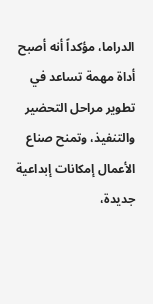الدراما، مؤكداً أنه أصبح أداة مهمة تساعد في تطوير مراحل التحضير والتنفيذ، وتمنح صناع الأعمال إمكانات إبداعية جديدة،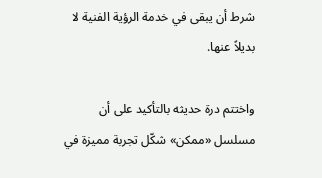شرط أن يبقى في خدمة الرؤية الفنية لا بديلاً عنها.

واختتم درة حديثه بالتأكيد على أن مسلسل «ممكن» شكّل تجربة مميزة في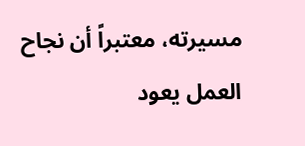مسيرته، معتبراً أن نجاح العمل يعود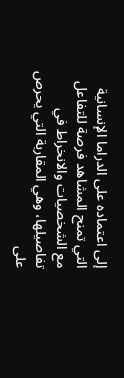إلى اعتماده على الدراما الإنسانية التي تمنح المشاهد فرصة للتفاعل مع الشخصيات والانخراط في تفاصيلها، وهي المقاربة التي يحرص على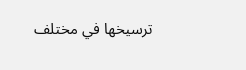ترسيخها في مختلف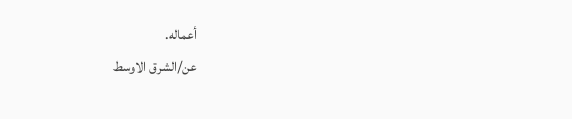أعماله.
عن/الشرق الاوسط